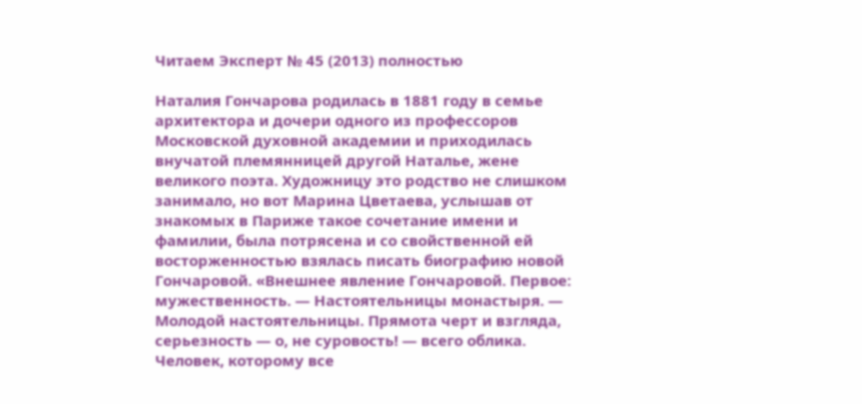Читаем Эксперт № 45 (2013) полностью

Наталия Гончарова родилась в 1881 году в семье архитектора и дочери одного из профессоров Московской духовной академии и приходилась внучатой племянницей другой Наталье, жене великого поэта. Художницу это родство не слишком занимало, но вот Марина Цветаева, услышав от знакомых в Париже такое сочетание имени и фамилии, была потрясена и со свойственной ей восторженностью взялась писать биографию новой Гончаровой. «Внешнее явление Гончаровой. Первое: мужественность. — Настоятельницы монастыря. — Молодой настоятельницы. Прямота черт и взгляда, серьезность — о, не суровость! — всего облика. Человек, которому все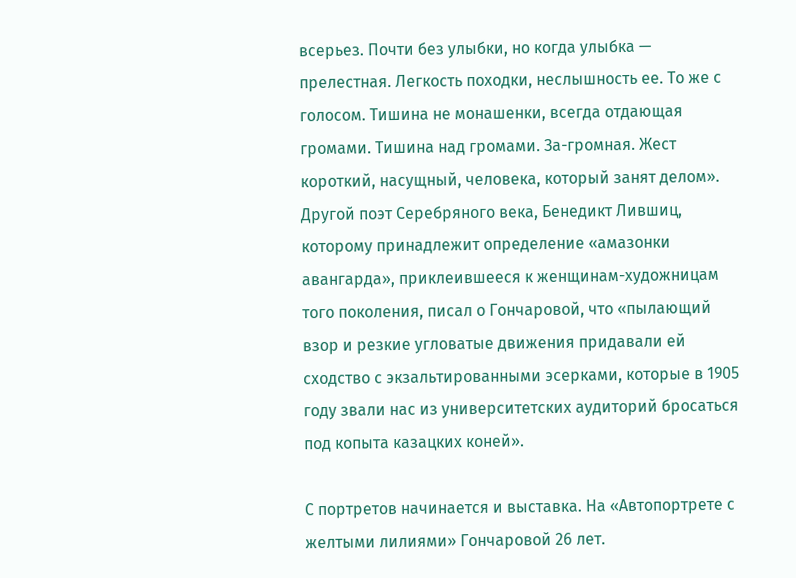всерьез. Почти без улыбки, но когда улыбка — прелестная. Легкость походки, неслышность ее. То же с голосом. Тишина не монашенки, всегда отдающая громами. Тишина над громами. За-громная. Жест короткий, насущный, человека, который занят делом». Другой поэт Серебряного века, Бенедикт Лившиц, которому принадлежит определение «амазонки авангарда», приклеившееся к женщинам-художницам того поколения, писал о Гончаровой, что «пылающий взор и резкие угловатые движения придавали ей сходство с экзальтированными эсерками, которые в 1905 году звали нас из университетских аудиторий бросаться под копыта казацких коней».

С портретов начинается и выставка. На «Автопортрете с желтыми лилиями» Гончаровой 26 лет.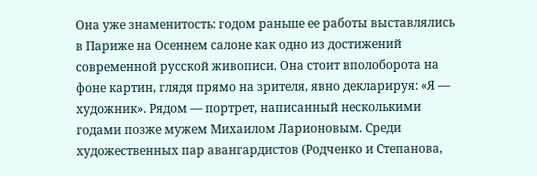Она уже знаменитость: годом раньше ее работы выставлялись в Париже на Осеннем салоне как одно из достижений современной русской живописи. Она стоит вполоборота на фоне картин, глядя прямо на зрителя, явно декларируя: «Я — художник». Рядом — портрет, написанный несколькими годами позже мужем Михаилом Ларионовым. Среди художественных пар авангардистов (Родченко и Степанова,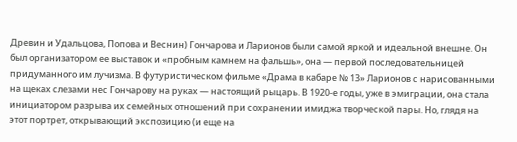Древин и Удальцова, Попова и Веснин) Гончарова и Ларионов были самой яркой и идеальной внешне. Он был организатором ее выставок и «пробным камнем на фальшь», она — первой последовательницей придуманного им лучизма. В футуристическом фильме «Драма в кабаре № 13» Ларионов с нарисованными на щеках слезами нес Гончарову на руках — настоящий рыцарь. В 1920-е годы, уже в эмиграции, она стала инициатором разрыва их семейных отношений при сохранении имиджа творческой пары. Но, глядя на этот портрет, открывающий экспозицию (и еще на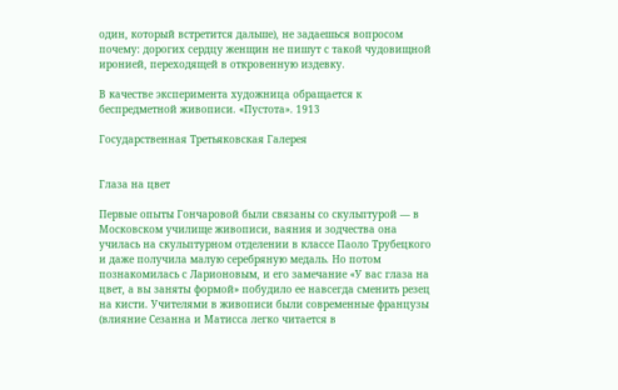один, который встретится дальше), не задаешься вопросом почему: дорогих сердцу женщин не пишут с такой чудовищной иронией, переходящей в откровенную издевку.

В качестве эксперимента художница обращается к беспредметной живописи. «Пустота». 1913

Государственная Третьяковская Галерея


Глаза на цвет

Первые опыты Гончаровой были связаны со скульптурой — в Московском училище живописи, ваяния и зодчества она училась на скульптурном отделении в классе Паоло Трубецкого и даже получила малую серебряную медаль. Но потом познакомилась с Ларионовым, и его замечание «У вас глаза на цвет, а вы заняты формой» побудило ее навсегда сменить резец на кисти. Учителями в живописи были современные французы (влияние Сезанна и Матисса легко читается в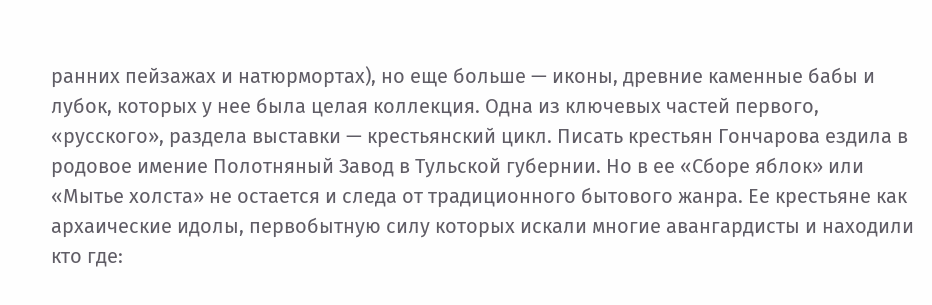ранних пейзажах и натюрмортах), но еще больше — иконы, древние каменные бабы и лубок, которых у нее была целая коллекция. Одна из ключевых частей первого, «русского», раздела выставки — крестьянский цикл. Писать крестьян Гончарова ездила в родовое имение Полотняный Завод в Тульской губернии. Но в ее «Сборе яблок» или «Мытье холста» не остается и следа от традиционного бытового жанра. Ее крестьяне как архаические идолы, первобытную силу которых искали многие авангардисты и находили кто где: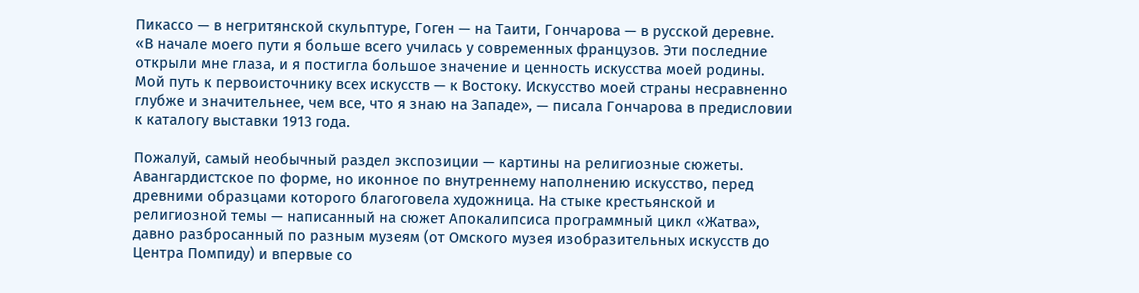Пикассо — в негритянской скульптуре, Гоген — на Таити, Гончарова — в русской деревне. «В начале моего пути я больше всего училась у современных французов. Эти последние открыли мне глаза, и я постигла большое значение и ценность искусства моей родины. Мой путь к первоисточнику всех искусств — к Востоку. Искусство моей страны несравненно глубже и значительнее, чем все, что я знаю на Западе», — писала Гончарова в предисловии к каталогу выставки 1913 года.

Пожалуй, самый необычный раздел экспозиции — картины на религиозные сюжеты. Авангардистское по форме, но иконное по внутреннему наполнению искусство, перед древними образцами которого благоговела художница. На стыке крестьянской и религиозной темы — написанный на сюжет Апокалипсиса программный цикл «Жатва», давно разбросанный по разным музеям (от Омского музея изобразительных искусств до Центра Помпиду) и впервые со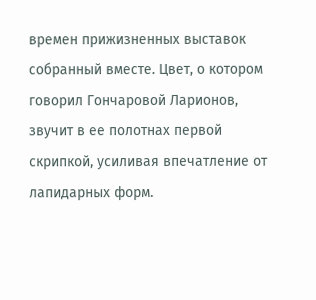времен прижизненных выставок собранный вместе. Цвет, о котором говорил Гончаровой Ларионов, звучит в ее полотнах первой скрипкой, усиливая впечатление от лапидарных форм.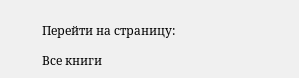Перейти на страницу:

Все книги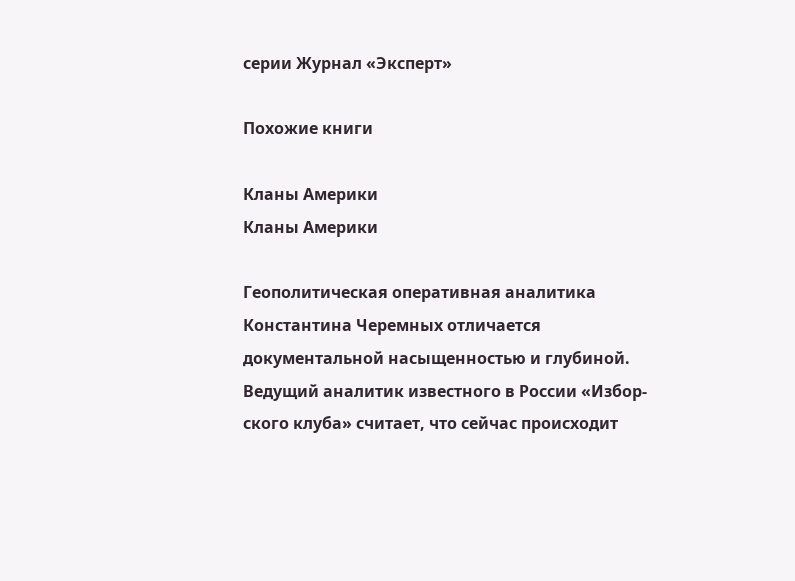серии Журнал «Эксперт»

Похожие книги

Кланы Америки
Кланы Америки

Геополитическая оперативная аналитика Константина Черемных отличается документальной насыщенностью и глубиной. Ведущий аналитик известного в России «Избор-ского клуба» считает, что сейчас происходит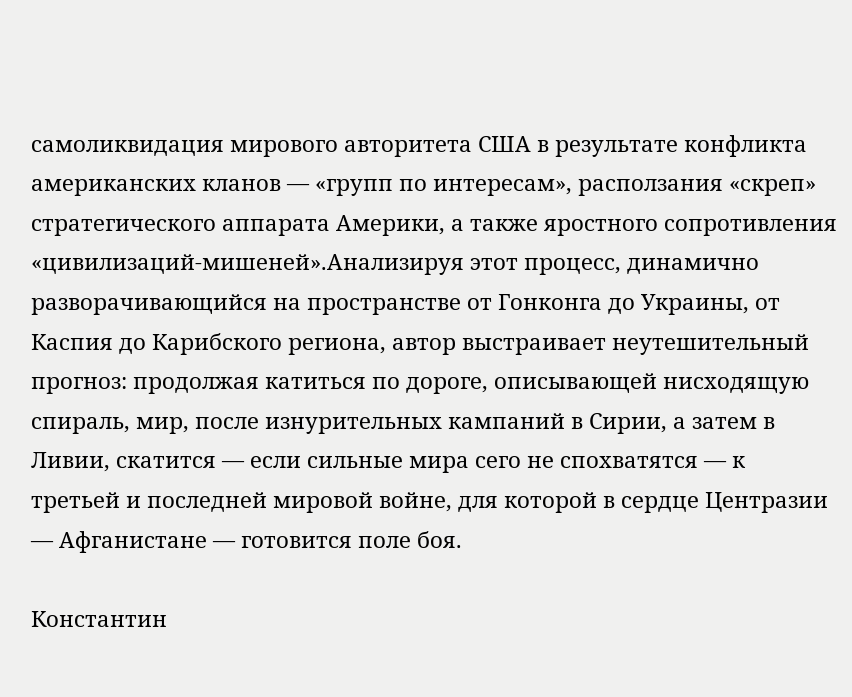самоликвидация мирового авторитета США в результате конфликта американских кланов — «групп по интересам», расползания «скреп» стратегического аппарата Америки, а также яростного сопротивления «цивилизаций-мишеней».Анализируя этот процесс, динамично разворачивающийся на пространстве от Гонконга до Украины, от Каспия до Карибского региона, автор выстраивает неутешительный прогноз: продолжая катиться по дороге, описывающей нисходящую спираль, мир, после изнурительных кампаний в Сирии, а затем в Ливии, скатится — если сильные мира сего не спохватятся — к третьей и последней мировой войне, для которой в сердце Центразии — Афганистане — готовится поле боя.

Константин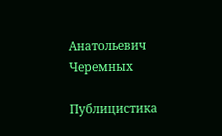Анатольевич Черемных

Публицистика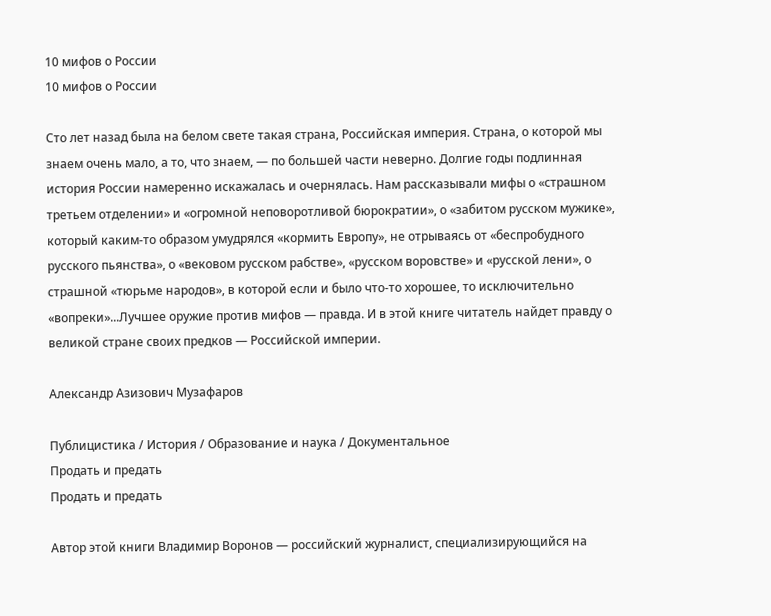10 мифов о России
10 мифов о России

Сто лет назад была на белом свете такая страна, Российская империя. Страна, о которой мы знаем очень мало, а то, что знаем, — по большей части неверно. Долгие годы подлинная история России намеренно искажалась и очернялась. Нам рассказывали мифы о «страшном третьем отделении» и «огромной неповоротливой бюрократии», о «забитом русском мужике», который каким-то образом умудрялся «кормить Европу», не отрываясь от «беспробудного русского пьянства», о «вековом русском рабстве», «русском воровстве» и «русской лени», о страшной «тюрьме народов», в которой если и было что-то хорошее, то исключительно «вопреки»...Лучшее оружие против мифов — правда. И в этой книге читатель найдет правду о великой стране своих предков — Российской империи.

Александр Азизович Музафаров

Публицистика / История / Образование и наука / Документальное
Продать и предать
Продать и предать

Автор этой книги Владимир Воронов — российский журналист, специализирующийся на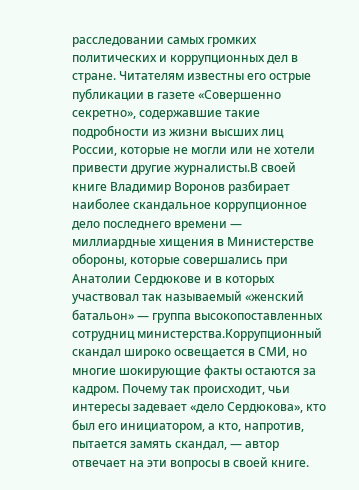расследовании самых громких политических и коррупционных дел в стране. Читателям известны его острые публикации в газете «Совершенно секретно», содержавшие такие подробности из жизни высших лиц России, которые не могли или не хотели привести другие журналисты.В своей книге Владимир Воронов разбирает наиболее скандальное коррупционное дело последнего времени — миллиардные хищения в Министерстве обороны, которые совершались при Анатолии Сердюкове и в которых участвовал так называемый «женский батальон» — группа высокопоставленных сотрудниц министерства.Коррупционный скандал широко освещается в СМИ, но многие шокирующие факты остаются за кадром. Почему так происходит, чьи интересы задевает «дело Сердюкова», кто был его инициатором, а кто, напротив, пытается замять скандал, — автор отвечает на эти вопросы в своей книге.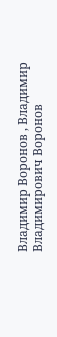Владимир Воронов , Владимир Владимирович Воронов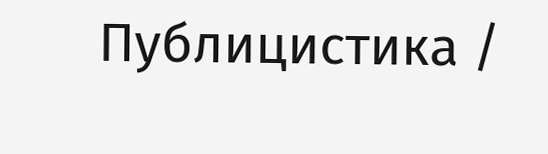Публицистика /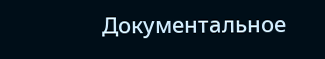Документальное